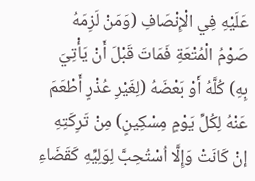عَلَيْهِ فِي الْإِنْصَافِ (وَمَنْ لَزِمَهُ صَوْمُ الْمُتْعَةِ فَمَاتَ قَبْلَ أَنْ يَأْتِيَ بِهِ) كُلَّهُ أَوْ بَعْضَهُ (لِغَيْرِ عُذْرٍ أَطْعَمَ عَنْهُ لِكُلِّ يَوْمٍ مِسْكِينٍ) مِنْ تَرِكَتِهِ إنْ كَانَتْ وَإِلَّا اُسْتُحِبَّ لِوَلِيِّهِ كَقَضَاءِ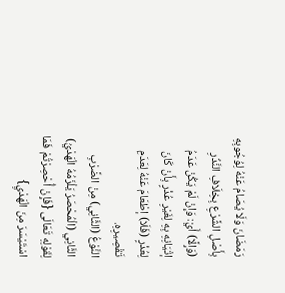رَمَضَانَ وَلَا يُصَامُ عَنْهُ لِوُجُوبِهِ بِأَصْلِ الشَّرْعِ بِخِلَافِ النَّذْرِ (وَإِلَّا) أَيْ: وَإِنْ لَمْ يَكُنْ عَدَمُ إتْيَانِهِ بِهِ لِغَيْرِ عُذْرٍ بِأَنْ كَانَ لِعُذْرٍ (فَلَا) إطْعَامَ عَنْهُ لِعَدَمِ تَقْصِيرِهِ.
النَّوْعُ (الثَّانِي) مِنْ الضَّرْبِ الثَّانِي (الْمُحْصَرُ يَلْزَمُهُ الْهَدْيُ) لِقَوْلِهِ تَعَالَى {فَإِنْ أُحْصِرْتُمْ فَمَا اسْتَيْسَرَ مِنَ الْهَدْيِ}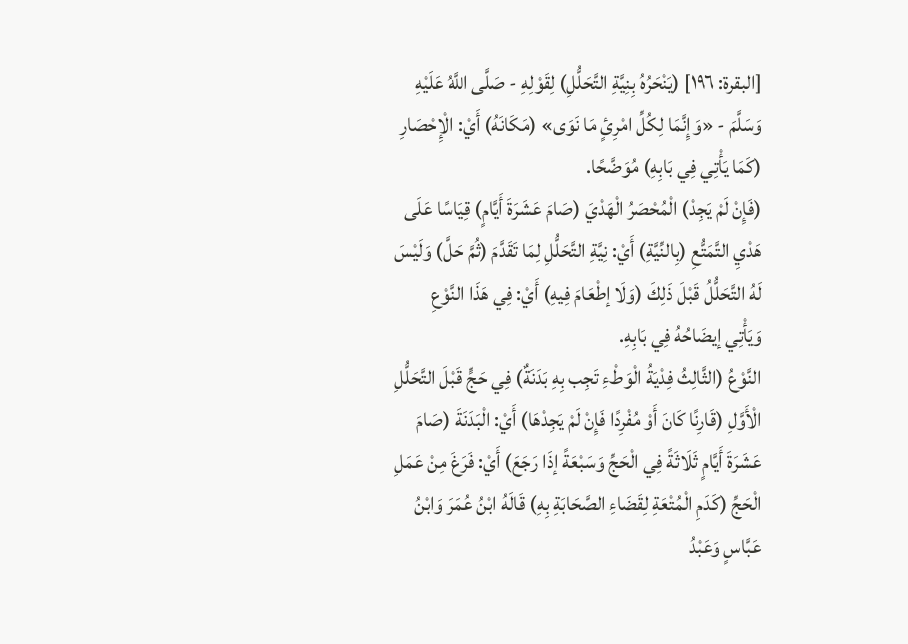[البقرة: ١٩٦] (يَنْحَرُهُ بِنِيَّةِ التَّحَلُّلِ) لِقَوْلِهِ - صَلَّى اللَّهُ عَلَيْهِ وَسَلَّمَ - «وَإِنَّمَا لِكُلِّ امْرِئٍ مَا نَوَى» (مَكَانَهُ) أَيْ: الْإِحْصَارِ (كَمَا يَأْتِي فِي بَابِهِ) مُوَضَّحًا.
(فَإِنْ لَمْ يَجِدْ) الْمُحْصَرُ الْهَدْيَ (صَامَ عَشَرَةَ أَيَّامٍ) قِيَاسًا عَلَى هَدْيِ التَّمَتُّعِ (بِالنِّيَّةِ) أَيْ: نِيَّةِ التَّحَلُّلِ لِمَا تَقَدَّمَ (ثُمَّ حَلَّ) وَلَيْسَ لَهُ التَّحَلُّلُ قَبْلَ ذَلِكَ (وَلَا إطْعَامَ فِيهِ) أَيْ: فِي هَذَا النَّوْعِ وَيَأْتِي إيضَاحُهُ فِي بَابِهِ.
النَّوْعُ (الثَّالِثُ فِدْيَةُ الْوَطْءِ تَجِب بِهِ بَدَنَةٌ) فِي حَجٍّ قَبْلَ التَّحَلُّلِ الْأَوَّلِ (قَارِنًا كَانَ أَوْ مُفْرِدًا فَإِنْ لَمْ يَجِدْهَا) أَيْ: الْبَدَنَةَ (صَامَ عَشَرَةَ أَيَّامٍ ثَلَاثَةً فِي الْحَجِّ وَسَبْعَةً إذَا رَجَعَ) أَيْ: فَرَغَ مِنْ عَمَلِ الْحَجِّ (كَدَمِ الْمُتْعَةِ لِقَضَاءِ الصَّحَابَةِ بِهِ) قَالَهُ ابْنُ عُمَرَ وَابْنُ عَبَّاسٍ وَعَبْدُ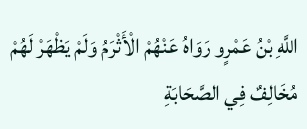اللَّهِ بْنُ عَمْرٍو رَوَاهُ عَنْهُمْ الْأَثْرَمُ وَلَمْ يَظْهَرْ لَهُمْ مُخَالِفٌ فِي الصَّحَابَةِ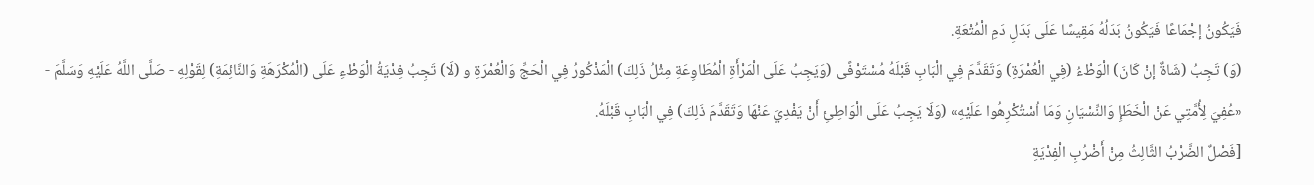فَيَكُونُ إجْمَاعًا فَيَكُونُ بَدَلُهُ مَقِيسًا عَلَى بَدَلِ دَمِ الْمُتْعَةِ.
(وَ) تَجِبُ (شَاةٌ إنْ كَانَ) الْوَطْءُ (فِي الْعُمْرَةِ) وَتَقَدَّمَ فِي الْبَابِ قَبْلَهُ مُسْتَوْفًى (وَيَجِبُ عَلَى الْمَرْأَةِ الْمُطَاوِعَةِ مِثْلُ ذَلِكَ) الْمَذْكُورُ فِي الْحَجِّ وَالْعُمْرَةِ و (لَا) تَجِبُ فِدْيَةُ الْوَطْءِ عَلَى (الْمُكْرَهَةِ وَالنَّائِمَةِ) لِقَوْلِهِ - صَلَّى اللَّهُ عَلَيْهِ وَسَلَّمَ - «عُفِيَ لِأُمَّتِي عَنْ الْخَطَإِ وَالنِّسْيَانِ وَمَا اُسْتُكْرِهُوا عَلَيْهِ» (وَلَا يَجِبُ عَلَى الْوَاطِئِ أَنْ يَفْدِيَ عَنْهَا وَتَقَدَّمَ ذَلِكَ) فِي الْبَابِ قَبْلَهُ.
[فَصْلٌ الضَّرْبُ الثَّالِثُ مِنْ أَضْرُبِ الْفِدْيَةِ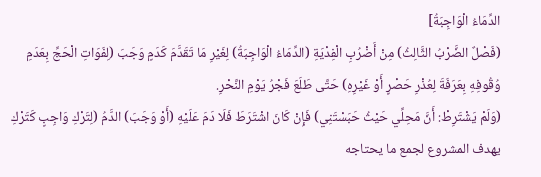الدِّمَاءُ الْوَاجِبَةُ]
(فَصْلٌ الضَّرْبُ الثَّالِثُ) مِنْ أَضْرُبِ الْفِدْيَةِ (الدِّمَاءُ الْوَاجِبَةُ) لِغَيْرِ مَا تَقَدَّمَ كَدَمٍ وَجَبَ (لِفَوَاتِ الْحَجِّ بِعَدَمِ وُقُوفِهِ بِعَرَفَةَ لِعُذْرِ حَصْرٍ أَوْ غَيْرِهِ) حَتَّى طَلَعَ فَجْرُ يَوْمِ النَّحْرِ.
(وَلَمْ يَشْتَرِطْ: أَنَّ مَحِلِّي حَيْثُ حَبَسْتَنِي) فَإِنْ كَانَ اشْتَرَطَ فَلَا دَمَ عَلَيْهِ (أَوْ وَجَبَ) الدَّمُ (لِتَرْكِ وَاجِبٍ كَتَرْكِ
يهدف المشروع لجمع ما يحتاجه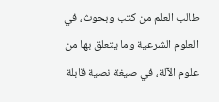طالب العلم من كتب وبحوث، في العلوم الشرعية وما يتعلق بها من علوم الآلة، في صيغة نصية قابلة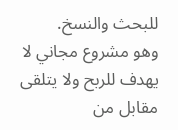للبحث والنسخ.
وهو مشروع مجاني لا يهدف للربح ولا يتلقى مقابل من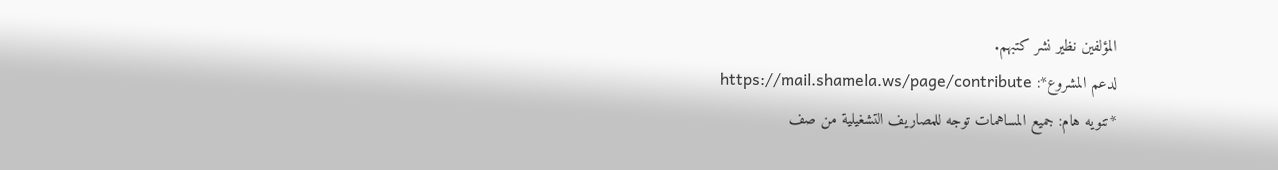المؤلفين نظير نشر كتبهم.
لدعم المشروع*: https://mail.shamela.ws/page/contribute
*تنويه هام: جميع المساهمات توجه للمصاريف التشغيلية من صف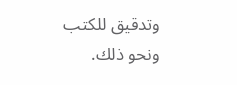وتدقيق للكتب ونحو ذلك.